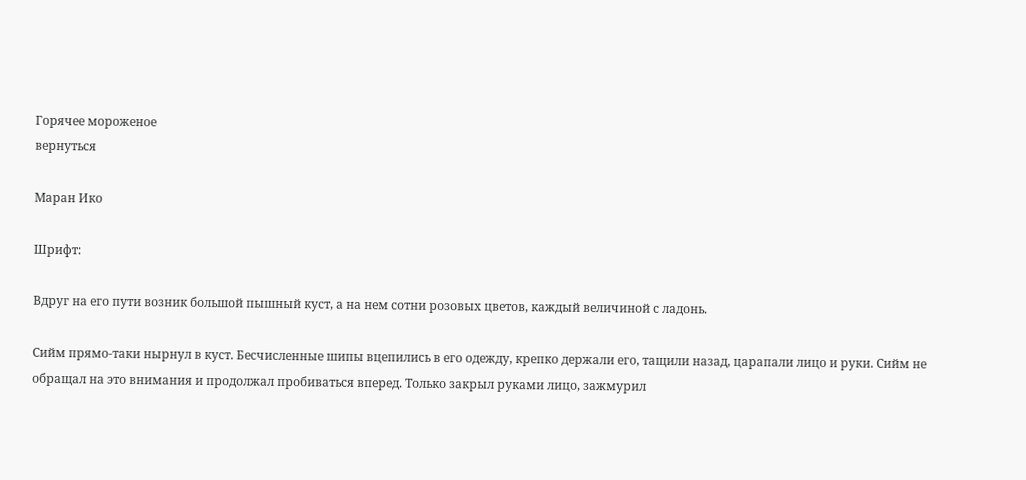Горячее мороженое
вернуться

Маран Ико

Шрифт:

Вдруг на его пути возник большой пышный куст, а на нем сотни розовых цветов, каждый величиной с ладонь.

Сийм прямо-таки нырнул в куст. Бесчисленные шипы вцепились в его одежду, крепко держали его, тащили назад, царапали лицо и руки. Сийм не обращал на это внимания и продолжал пробиваться вперед. Только закрыл руками лицо, зажмурил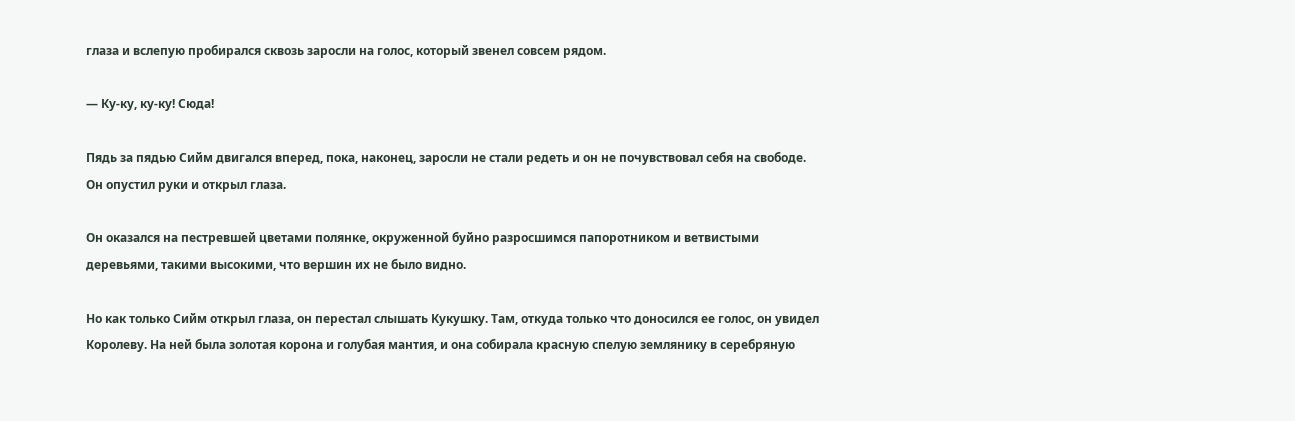глаза и вслепую пробирался сквозь заросли на голос, который звенел совсем рядом.

— Ку-ку, ку-ку! Сюда!

Пядь за пядью Сийм двигался вперед, пока, наконец, заросли не стали редеть и он не почувствовал себя на свободе. Он опустил руки и открыл глаза.

Он оказался на пестревшей цветами полянке, окруженной буйно разросшимся папоротником и ветвистыми деревьями, такими высокими, что вершин их не было видно.

Но как только Сийм открыл глаза, он перестал слышать Кукушку. Там, откуда только что доносился ее голос, он увидел Королеву. На ней была золотая корона и голубая мантия, и она собирала красную спелую землянику в серебряную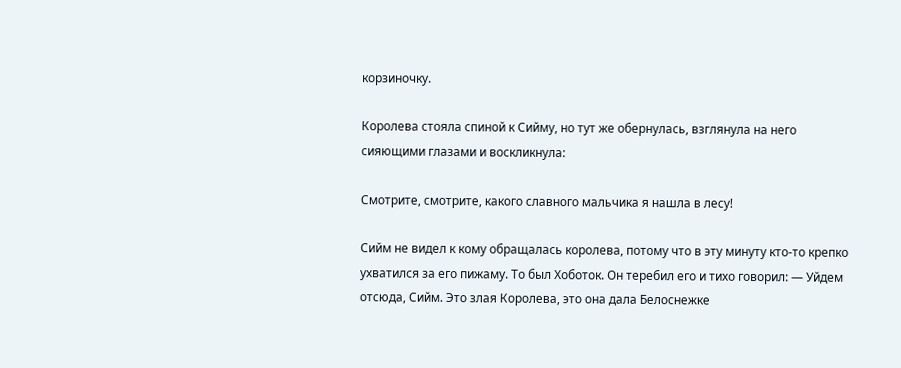корзиночку.

Королева стояла спиной к Сийму, но тут же обернулась, взглянула на него сияющими глазами и воскликнула:

Смотрите, смотрите, какого славного мальчика я нашла в лесу!

Сийм не видел к кому обращалась королева, потому что в эту минуту кто-то крепко ухватился за его пижаму. То был Хоботок. Он теребил его и тихо говорил: — Уйдем отсюда, Сийм. Это злая Королева, это она дала Белоснежке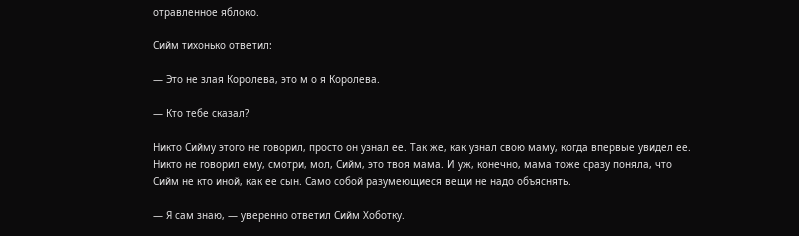отравленное яблоко.

Сийм тихонько ответил:

— Это не злая Королева, это м о я Королева.

— Кто тебе сказал?

Никто Сийму этого не говорил, просто он узнал ее. Так же, как узнал свою маму, когда впервые увидел ее. Никто не говорил ему, смотри, мол, Сийм, это твоя мама. И уж, конечно, мама тоже сразу поняла, что Сийм не кто иной, как ее сын. Само собой разумеющиеся вещи не надо объяснять.

— Я сам знаю, — уверенно ответил Сийм Хоботку.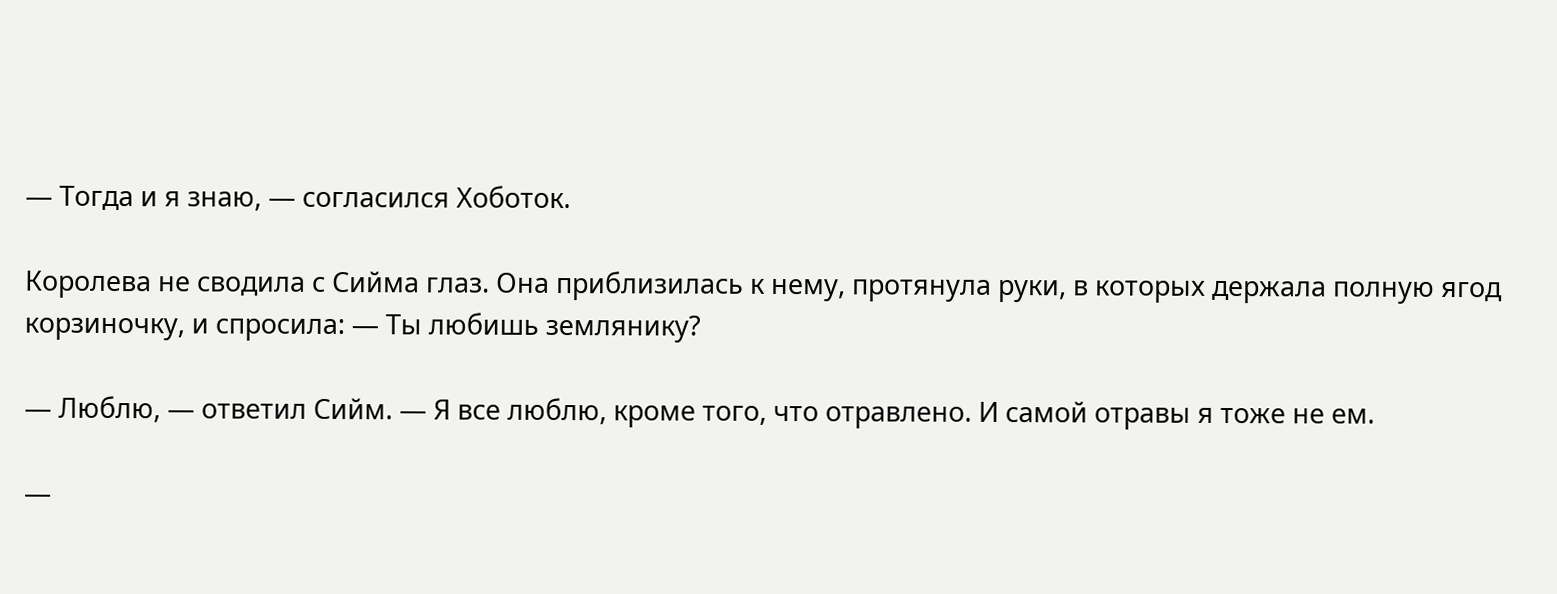— Тогда и я знаю, — согласился Хоботок.

Королева не сводила с Сийма глаз. Она приблизилась к нему, протянула руки, в которых держала полную ягод корзиночку, и спросила: — Ты любишь землянику?

— Люблю, — ответил Сийм. — Я все люблю, кроме того, что отравлено. И самой отравы я тоже не ем.

—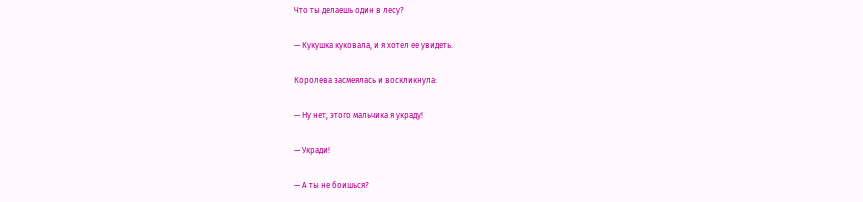Что ты делаешь один в лесу?

— Кукушка куковала, и я хотел ее увидеть.

Королева засмеялась и воскликнула:

— Ну нет, этого мальчика я украду!

— Укради!

— А ты не боишься?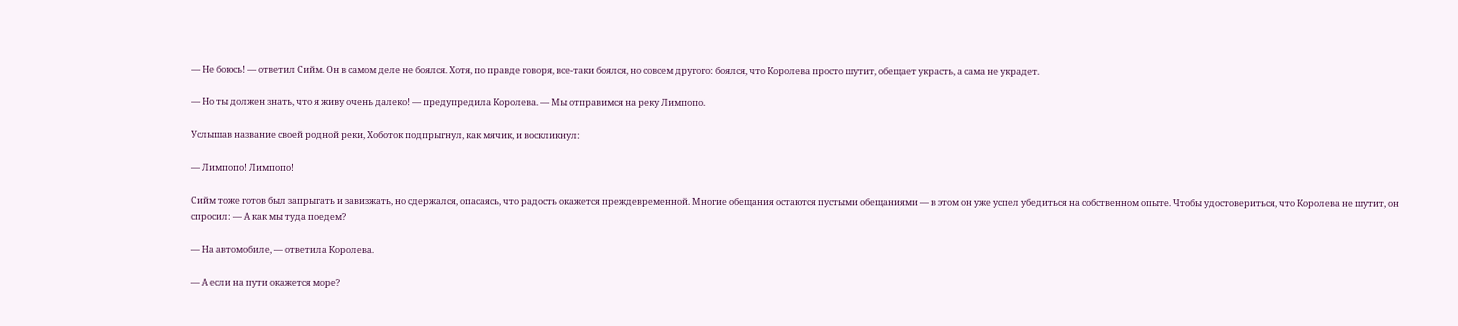— Не боюсь! — ответил Сийм. Он в самом деле не боялся. Хотя, по правде говоря, все-таки боялся, но совсем другого: боялся, что Королева просто шутит, обещает украсть, а сама не украдет.

— Но ты должен знать, что я живу очень далеко! — предупредила Королева. — Мы отправимся на реку Лимпопо.

Услышав название своей родной реки, Хоботок подпрыгнул, как мячик, и воскликнул:

— Лимпопо! Лимпопо!

Сийм тоже готов был запрыгать и завизжать, но сдержался, опасаясь, что радость окажется преждевременной. Многие обещания остаются пустыми обещаниями — в этом он уже успел убедиться на собственном опыте. Чтобы удостовериться, что Королева не шутит, он спросил: — А как мы туда поедем?

— На автомобиле, — ответила Королева.

— А если на пути окажется море?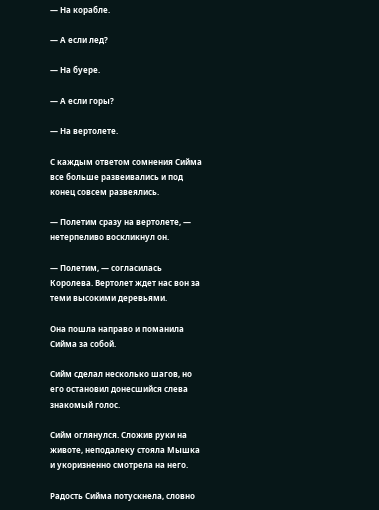— На корабле.

— А если лед?

— На буере.

— А если горы?

— На вертолете.

С каждым ответом сомнения Сийма все больше развеивались и под конец совсем развеялись.

— Полетим сразу на вертолете, — нетерпеливо воскликнул он.

— Полетим, — согласилась Королева. Вертолет ждет нас вон за теми высокими деревьями.

Она пошла направо и поманила Сийма за собой.

Сийм сделал несколько шагов, но его остановил донесшийся слева знакомый голос.

Сийм оглянулся. Сложив руки на животе, неподалеку стояла Мышка и укоризненно смотрела на него.

Радость Сийма потускнела, словно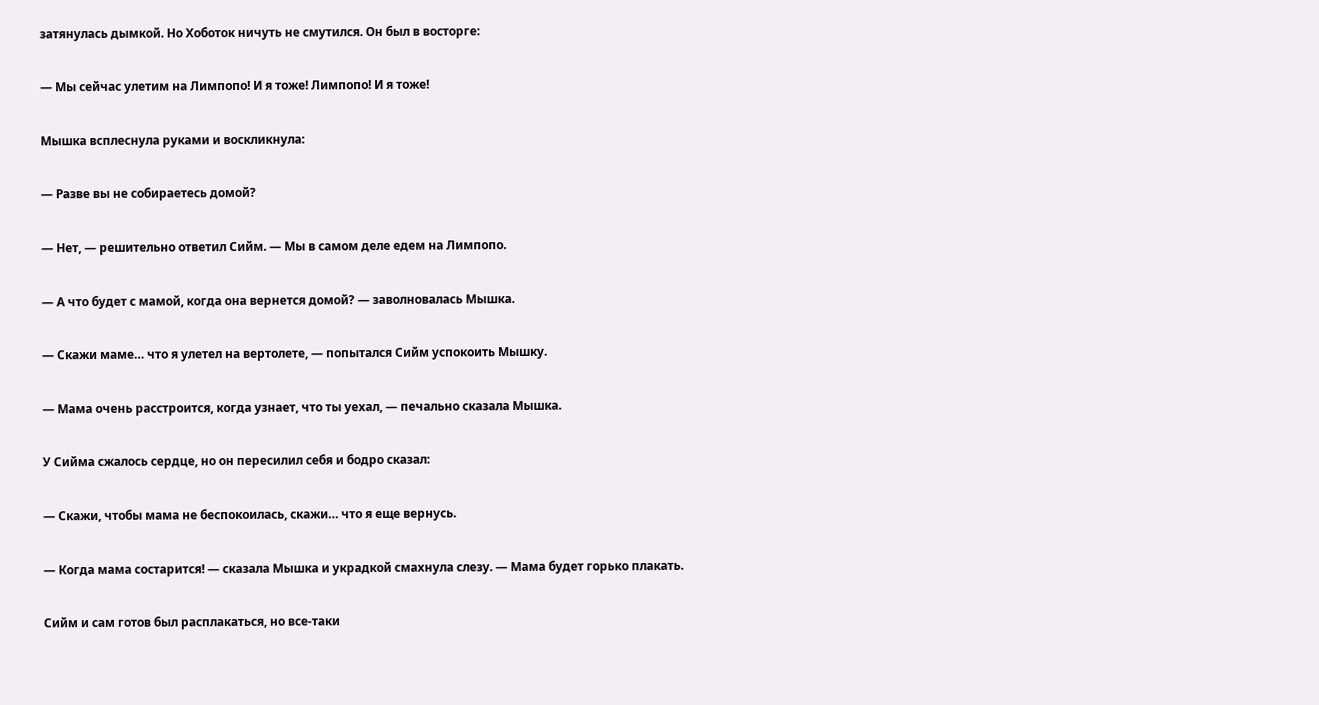затянулась дымкой. Но Хоботок ничуть не смутился. Он был в восторге:

— Мы сейчас улетим на Лимпопо! И я тоже! Лимпопо! И я тоже!

Мышка всплеснула руками и воскликнула:

— Разве вы не собираетесь домой?

— Нет, — решительно ответил Сийм. — Мы в самом деле едем на Лимпопо.

— А что будет с мамой, когда она вернется домой? — заволновалась Мышка.

— Скажи маме… что я улетел на вертолете, — попытался Сийм успокоить Мышку.

— Мама очень расстроится, когда узнает, что ты уехал, — печально сказала Мышка.

У Сийма сжалось сердце, но он пересилил себя и бодро сказал:

— Скажи, чтобы мама не беспокоилась, скажи… что я еще вернусь.

— Когда мама состарится! — сказала Мышка и украдкой смахнула слезу. — Мама будет горько плакать.

Сийм и сам готов был расплакаться, но все-таки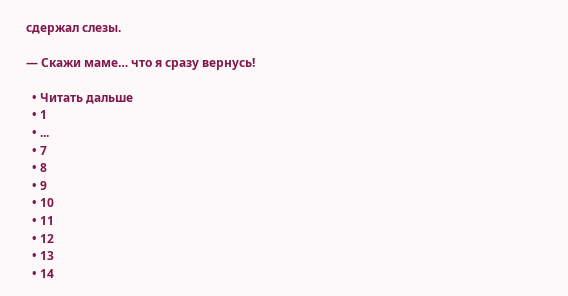сдержал слезы.

— Скажи маме… что я сразу вернусь!

  • Читать дальше
  • 1
  • ...
  • 7
  • 8
  • 9
  • 10
  • 11
  • 12
  • 13
  • 14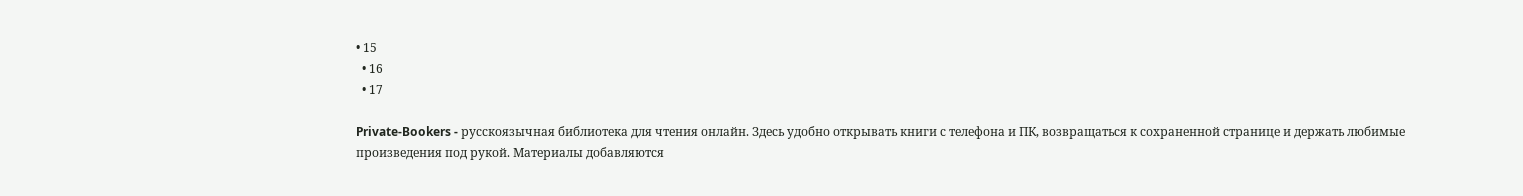• 15
  • 16
  • 17

Private-Bookers - русскоязычная библиотека для чтения онлайн. Здесь удобно открывать книги с телефона и ПК, возвращаться к сохраненной странице и держать любимые произведения под рукой. Материалы добавляются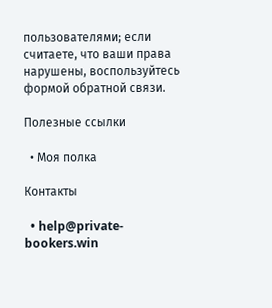пользователями; если считаете, что ваши права нарушены, воспользуйтесь формой обратной связи.

Полезные ссылки

  • Моя полка

Контакты

  • help@private-bookers.win